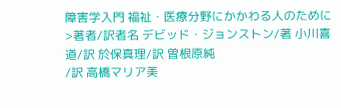障害学入門 福祉・医療分野にかかわる人のために
>著者/訳者名 デビッド・ジョンストン/著 小川喜道/訳 於保真理/訳 曽根原純
/訳 高橋マリア美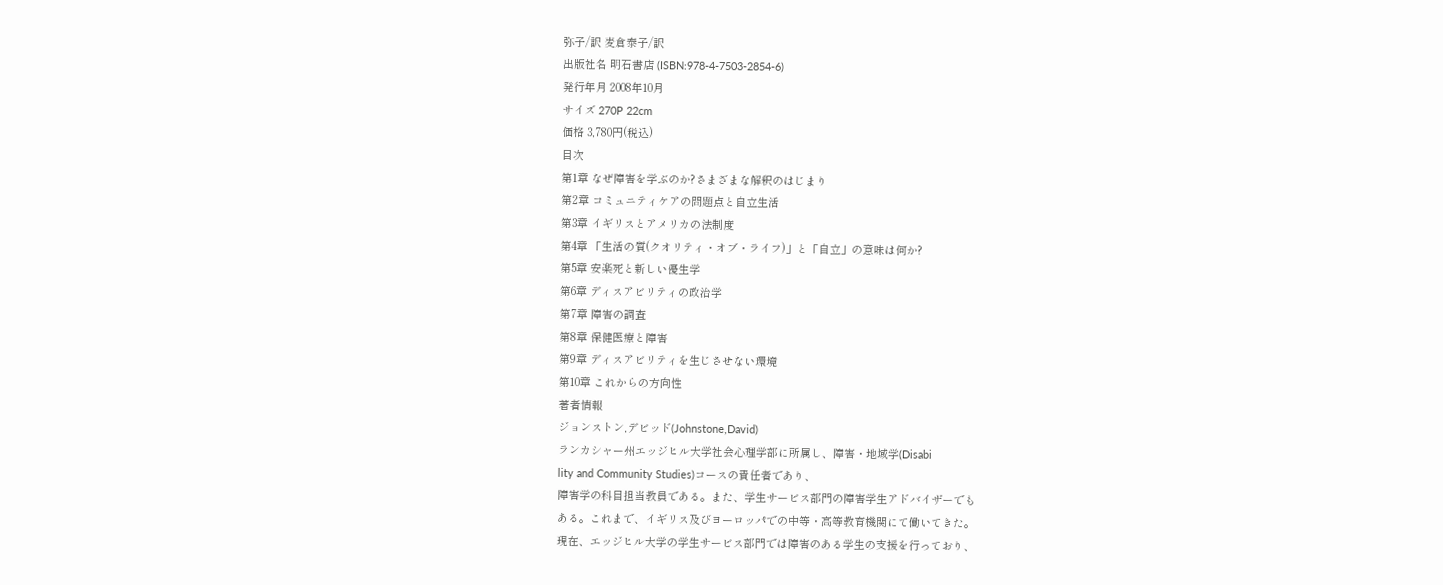弥子/訳 麦倉泰子/訳
出版社名 明石書店 (ISBN:978-4-7503-2854-6)
発行年月 2008年10月
サイズ 270P 22cm
価格 3,780円(税込)
目次
第1章 なぜ障害を学ぶのか?さまざまな解釈のはじまり
第2章 コミュニティケアの問題点と自立生活
第3章 イギリスとアメリカの法制度
第4章 「生活の質(クオリティ・オブ・ライフ)」と「自立」の意味は何か?
第5章 安楽死と新しい優生学
第6章 ディスアビリティの政治学
第7章 障害の調査
第8章 保健医療と障害
第9章 ディスアビリティを生じさせない環境
第10章 これからの方向性
著者情報
ジョンストン,デビッド(Johnstone,David)
ランカシャー州エッジヒル大学社会心理学部に所属し、障害・地域学(Disabi
lity and Community Studies)コースの責任者であり、
障害学の科目担当教員である。また、学生サービス部門の障害学生アドバイザーでも
ある。これまで、イギリス及びヨーロッパでの中等・高等教育機関にて働いてきた。
現在、エッジヒル大学の学生サービス部門では障害のある学生の支援を行っており、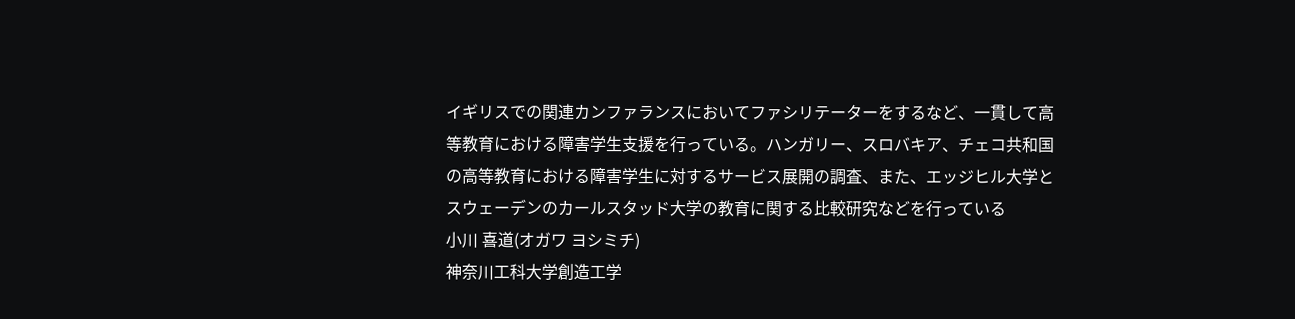イギリスでの関連カンファランスにおいてファシリテーターをするなど、一貫して高
等教育における障害学生支援を行っている。ハンガリー、スロバキア、チェコ共和国
の高等教育における障害学生に対するサービス展開の調査、また、エッジヒル大学と
スウェーデンのカールスタッド大学の教育に関する比較研究などを行っている
小川 喜道(オガワ ヨシミチ)
神奈川工科大学創造工学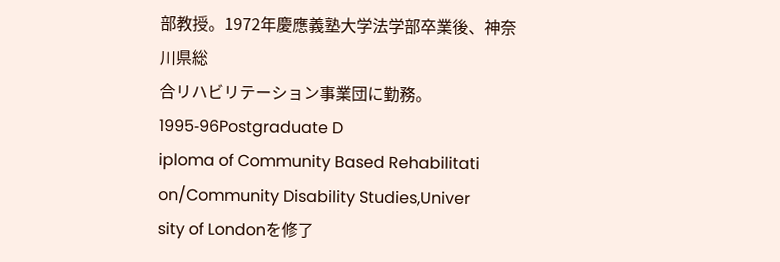部教授。1972年慶應義塾大学法学部卒業後、神奈川県総
合リハビリテーション事業団に勤務。1995‐96Postgraduate D
iploma of Community Based Rehabilitati
on/Community Disability Studies,Univer
sity of Londonを修了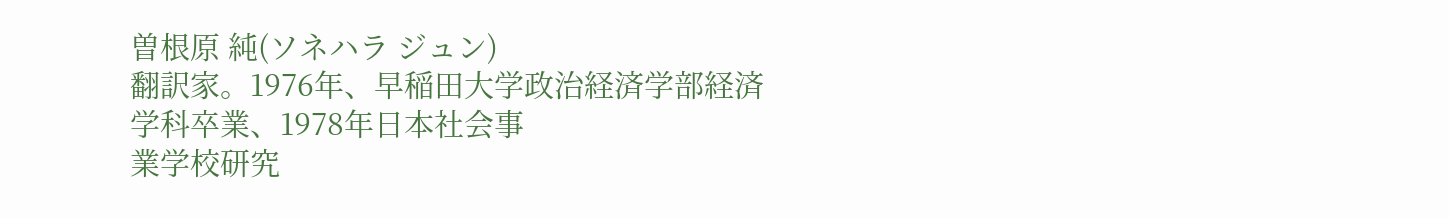曽根原 純(ソネハラ ジュン)
翻訳家。1976年、早稲田大学政治経済学部経済学科卒業、1978年日本社会事
業学校研究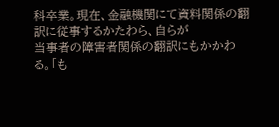科卒業。現在、金融機関にて資料関係の翻訳に従事するかたわら、自らが
当事者の障害者関係の翻訳にもかかわる。「も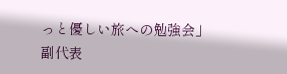っと優しい旅への勉強会」副代表